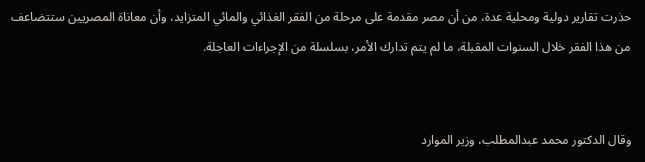حذرت تقارير دولية ومحلية عدة، من أن مصر مقدمة على مرحلة من الفقر الغذائي والمائي المتزايد، وأن معاناة المصريين ستتضاعف من هذا الفقر خلال السنوات المقبلة، ما لم يتم تدارك الأمر، بسلسلة من الإجراءات العاجلة.


وقال الدكتور محمد عبدالمطلب، وزير الموارد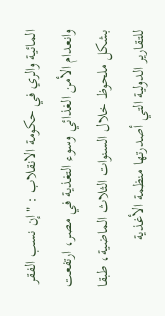المائية والري في حكومة الانقلاب : "إن نسب الفقر وانعدام الأمن الغذائي وسوء التغذية في مصر، ارتفعت بشكل ملحوظ خلال السنوات الثلاث الماضية، طبقا للتقارير الدولية التي أصدرتها منظمة الأغذية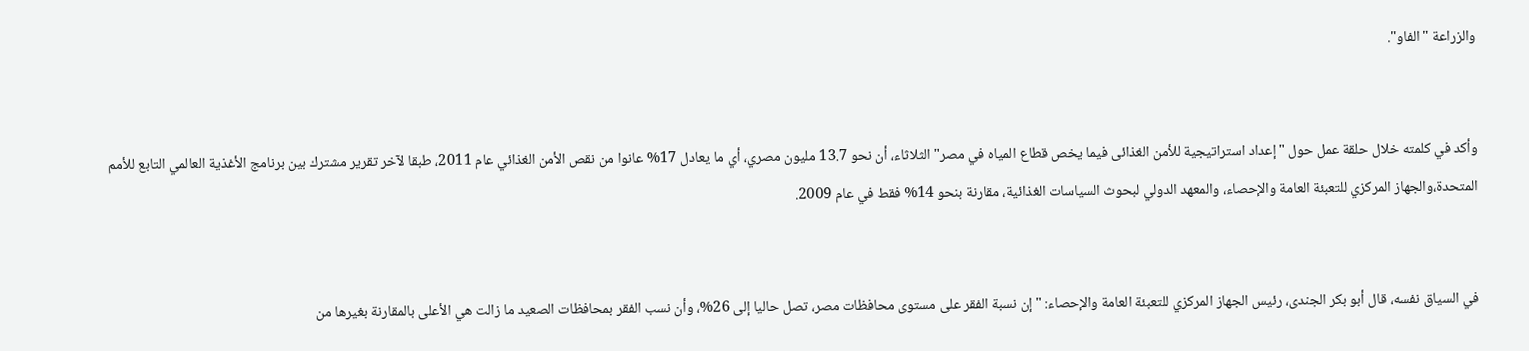والزراعة "الفاو".


وأكد في كلمته خلال حلقة عمل حول "إعداد استراتيجية للأمن الغذائى فيما يخص قطاع المياه في مصر" الثلاثاء، أن نحو 13.7 مليون مصري، أي ما يعادل 17% عانوا من نقص الأمن الغذائي عام 2011، طبقا لآخر تقرير مشترك بين برنامج الأغذية العالمي التابع للأمم المتحدة،والجهاز المركزي للتعبئة العامة والإحصاء، والمعهد الدولي لبحوث السياسات الغذائية، مقارنة بنحو 14% فقط في عام 2009.


في السياق نفسه، قال أبو بكر الجندى، رئيس الجهاز المركزي للتعبئة العامة والإحصاء: "إن نسبة الفقر على مستوى محافظات مصر، تصل حاليا إلى 26%، وأن نسب الفقر بمحافظات الصعيد ما زالت هي الأعلى بالمقارنة بغيرها من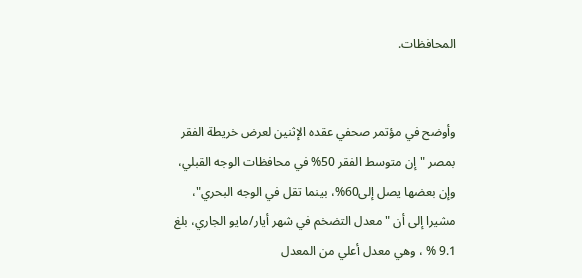المحافظات.


وأوضح في مؤتمر صحفي عقده الإثنين لعرض خريطة الفقر بمصر "إن متوسط الفقر 50% في محافظات الوجه القبلي، وإن بعضها يصل إلى60%، بينما تقل في الوجه البحري"، مشيرا إلى أن "معدل التضخم في شهر أيار/مايو الجاري، بلغ 9.1 % ، وهي معدل أعلي من المعدل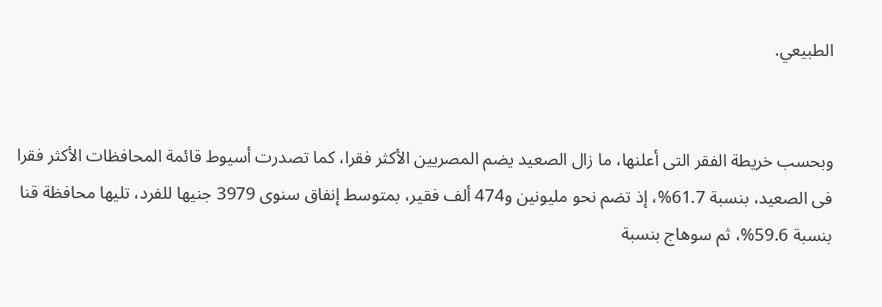الطبيعي.


وبحسب خريطة الفقر التى أعلنها، ما زال الصعيد يضم المصريين الأكثر فقرا، كما تصدرت أسيوط قائمة المحافظات الأكثر فقرا فى الصعيد، بنسبة 61.7%، إذ تضم نحو مليونين و474 ألف فقير، بمتوسط إنفاق سنوى 3979 جنيها للفرد، تليها محافظة قنا بنسبة 59.6%، ثم سوهاج بنسبة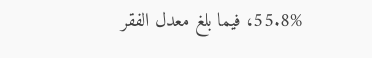55.8%، فيما بلغ معدل الفقر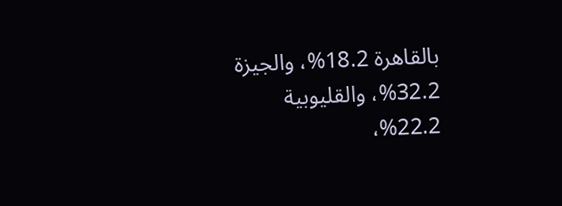بالقاهرة 18.2%، والجيزة 32.2%، والقليوبية 22.2%،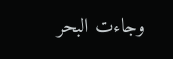وجاءت البحر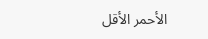الأحمر الأقل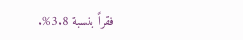فقراً بنسبة 3.8%.